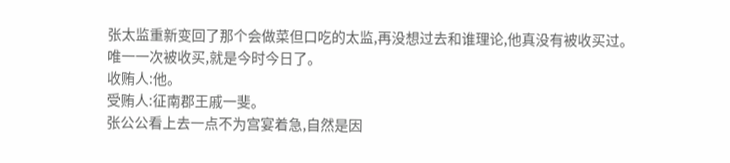张太监重新变回了那个会做菜但口吃的太监,再没想过去和谁理论,他真没有被收买过。
唯一一次被收买,就是今时今日了。
收贿人:他。
受贿人:征南郡王戚一斐。
张公公看上去一点不为宫宴着急,自然是因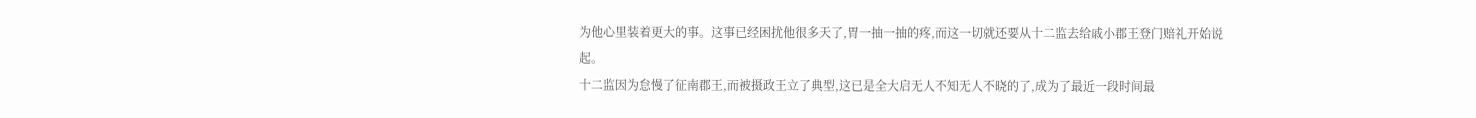为他心里装着更大的事。这事已经困扰他很多天了,胃一抽一抽的疼,而这一切就还要从十二监去给戚小郡王登门赔礼开始说起。
十二监因为怠慢了征南郡王,而被摄政王立了典型,这已是全大启无人不知无人不晓的了,成为了最近一段时间最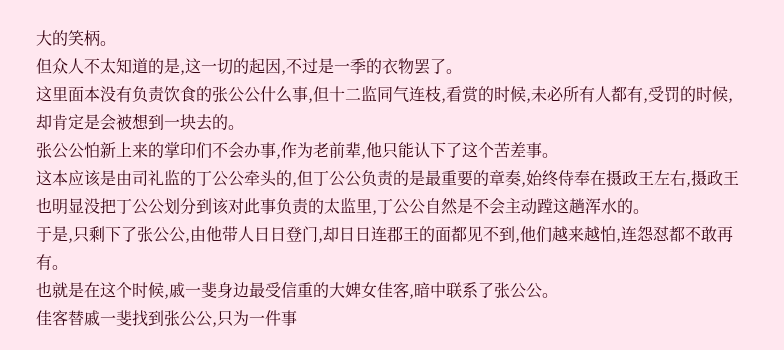大的笑柄。
但众人不太知道的是,这一切的起因,不过是一季的衣物罢了。
这里面本没有负责饮食的张公公什么事,但十二监同气连枝,看赏的时候,未必所有人都有,受罚的时候,却肯定是会被想到一块去的。
张公公怕新上来的掌印们不会办事,作为老前辈,他只能认下了这个苦差事。
这本应该是由司礼监的丁公公牵头的,但丁公公负责的是最重要的章奏,始终侍奉在摄政王左右,摄政王也明显没把丁公公划分到该对此事负责的太监里,丁公公自然是不会主动蹚这趟浑水的。
于是,只剩下了张公公,由他带人日日登门,却日日连郡王的面都见不到,他们越来越怕,连怨怼都不敢再有。
也就是在这个时候,戚一斐身边最受信重的大婢女佳客,暗中联系了张公公。
佳客替戚一斐找到张公公,只为一件事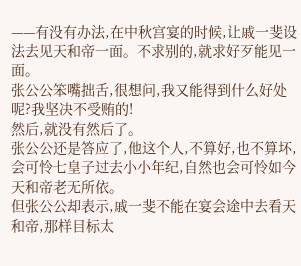——有没有办法,在中秋宫宴的时候,让戚一斐设法去见天和帝一面。不求别的,就求好歹能见一面。
张公公笨嘴拙舌,很想问,我又能得到什么好处呢?我坚决不受贿的!
然后,就没有然后了。
张公公还是答应了,他这个人,不算好,也不算坏,会可怜七皇子过去小小年纪,自然也会可怜如今天和帝老无所依。
但张公公却表示,戚一斐不能在宴会途中去看天和帝,那样目标太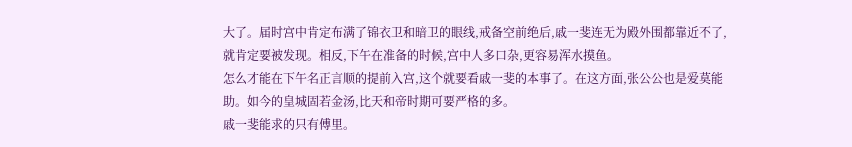大了。届时宫中肯定布满了锦衣卫和暗卫的眼线,戒备空前绝后,戚一斐连无为殿外围都靠近不了,就肯定要被发现。相反,下午在准备的时候,宫中人多口杂,更容易浑水摸鱼。
怎么才能在下午名正言顺的提前入宫,这个就要看戚一斐的本事了。在这方面,张公公也是爱莫能助。如今的皇城固若金汤,比天和帝时期可要严格的多。
戚一斐能求的只有傅里。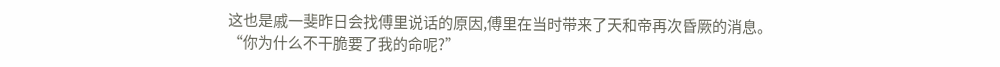这也是戚一斐昨日会找傅里说话的原因,傅里在当时带来了天和帝再次昏厥的消息。
“你为什么不干脆要了我的命呢?”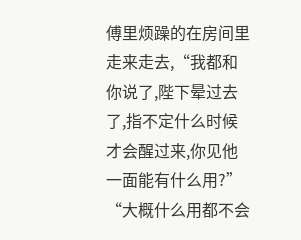傅里烦躁的在房间里走来走去,“我都和你说了,陛下晕过去了,指不定什么时候才会醒过来,你见他一面能有什么用?”
“大概什么用都不会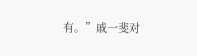有。”戚一斐对